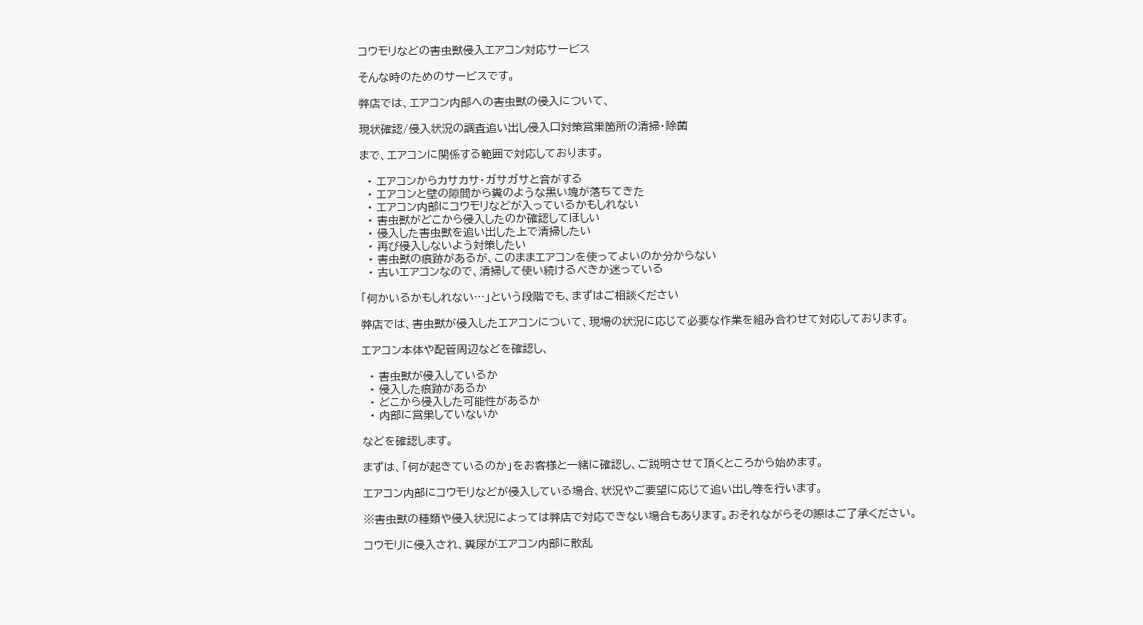コウモリなどの害虫獣侵入エアコン対応サービス

そんな時のためのサービスです。

弊店では、エアコン内部への害虫獣の侵入について、

現状確認/侵入状況の調査追い出し侵入口対策営巣箇所の清掃・除菌

まで、エアコンに関係する範囲で対応しております。

  • エアコンからカサカサ・ガサガサと音がする
  • エアコンと壁の隙間から糞のような黒い塊が落ちてきた
  • エアコン内部にコウモリなどが入っているかもしれない
  • 害虫獣がどこから侵入したのか確認してほしい
  • 侵入した害虫獣を追い出した上で清掃したい
  • 再び侵入しないよう対策したい
  • 害虫獣の痕跡があるが、このままエアコンを使ってよいのか分からない
  • 古いエアコンなので、清掃して使い続けるべきか迷っている

「何かいるかもしれない…」という段階でも、まずはご相談ください

弊店では、害虫獣が侵入したエアコンについて、現場の状況に応じて必要な作業を組み合わせて対応しております。

エアコン本体や配管周辺などを確認し、

  • 害虫獣が侵入しているか
  • 侵入した痕跡があるか
  • どこから侵入した可能性があるか
  • 内部に営巣していないか

などを確認します。

まずは、「何が起きているのか」をお客様と一緒に確認し、ご説明させて頂くところから始めます。

エアコン内部にコウモリなどが侵入している場合、状況やご要望に応じて追い出し等を行います。

※害虫獣の種類や侵入状況によっては弊店で対応できない場合もあります。おそれながらその際はご了承ください。

コウモリに侵入され、糞尿がエアコン内部に散乱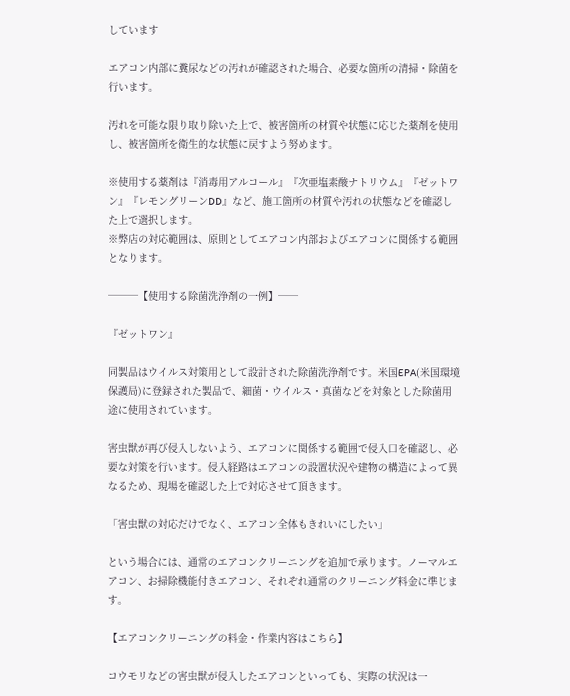しています

エアコン内部に糞尿などの汚れが確認された場合、必要な箇所の清掃・除菌を行います。

汚れを可能な限り取り除いた上で、被害箇所の材質や状態に応じた薬剤を使用し、被害箇所を衛生的な状態に戻すよう努めます。

※使用する薬剤は『消毒用アルコール』『次亜塩素酸ナトリウム』『ゼットワン』『レモングリーンDD』など、施工箇所の材質や汚れの状態などを確認した上で選択します。
※弊店の対応範囲は、原則としてエアコン内部およびエアコンに関係する範囲となります。

───【使用する除菌洗浄剤の一例】──

『ゼットワン』

同製品はウイルス対策用として設計された除菌洗浄剤です。米国EPA(米国環境保護局)に登録された製品で、細菌・ウイルス・真菌などを対象とした除菌用途に使用されています。

害虫獣が再び侵入しないよう、エアコンに関係する範囲で侵入口を確認し、必要な対策を行います。侵入経路はエアコンの設置状況や建物の構造によって異なるため、現場を確認した上で対応させて頂きます。

「害虫獣の対応だけでなく、エアコン全体もきれいにしたい」

という場合には、通常のエアコンクリーニングを追加で承ります。ノーマルエアコン、お掃除機能付きエアコン、それぞれ通常のクリーニング料金に準じます。

【エアコンクリーニングの料金・作業内容はこちら】

コウモリなどの害虫獣が侵入したエアコンといっても、実際の状況は一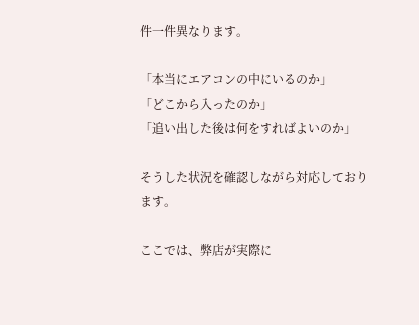件一件異なります。

「本当にエアコンの中にいるのか」
「どこから入ったのか」
「追い出した後は何をすればよいのか」

そうした状況を確認しながら対応しております。

ここでは、弊店が実際に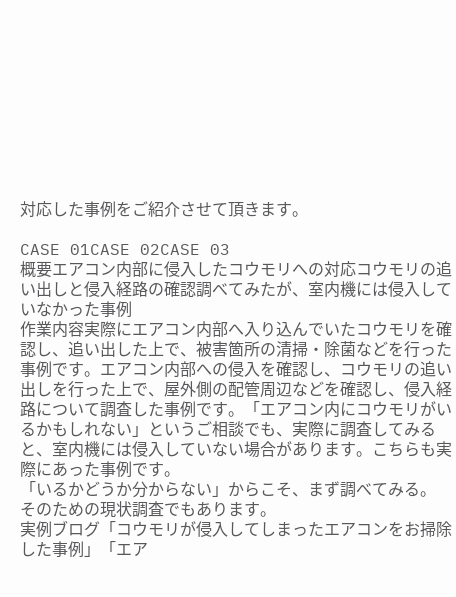対応した事例をご紹介させて頂きます。

CASE 01CASE 02CASE 03
概要エアコン内部に侵入したコウモリへの対応コウモリの追い出しと侵入経路の確認調べてみたが、室内機には侵入していなかった事例
作業内容実際にエアコン内部へ入り込んでいたコウモリを確認し、追い出した上で、被害箇所の清掃・除菌などを行った事例です。エアコン内部への侵入を確認し、コウモリの追い出しを行った上で、屋外側の配管周辺などを確認し、侵入経路について調査した事例です。「エアコン内にコウモリがいるかもしれない」というご相談でも、実際に調査してみると、室内機には侵入していない場合があります。こちらも実際にあった事例です。
「いるかどうか分からない」からこそ、まず調べてみる。
そのための現状調査でもあります。
実例ブログ「コウモリが侵入してしまったエアコンをお掃除した事例」「エア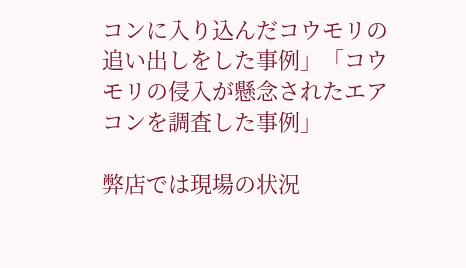コンに入り込んだコウモリの追い出しをした事例」「コウモリの侵入が懸念されたエアコンを調査した事例」

弊店では現場の状況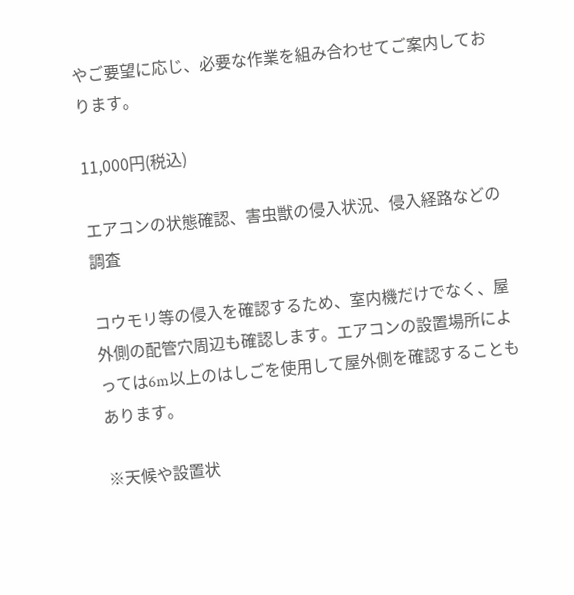やご要望に応じ、必要な作業を組み合わせてご案内しております。

11,000円(税込)

エアコンの状態確認、害虫獣の侵入状況、侵入経路などの調査

コウモリ等の侵入を確認するため、室内機だけでなく、屋外側の配管穴周辺も確認します。エアコンの設置場所によっては6m以上のはしごを使用して屋外側を確認することもあります。

※天候や設置状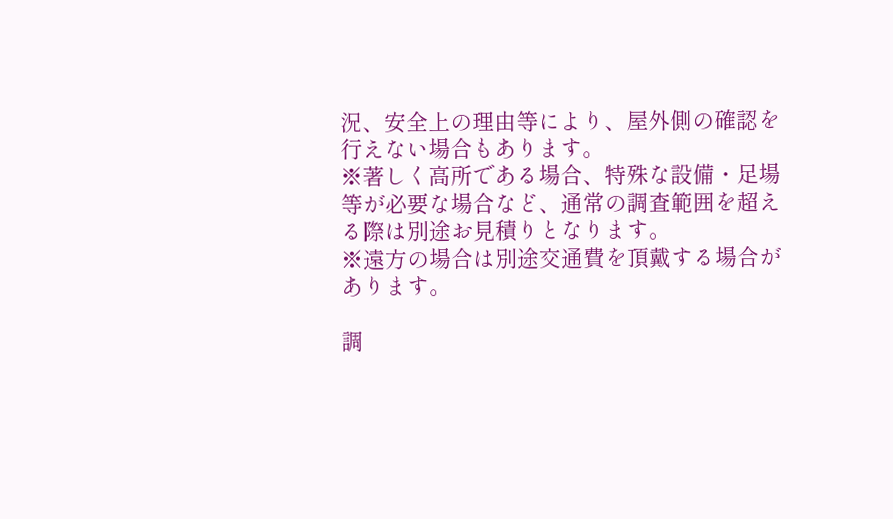況、安全上の理由等により、屋外側の確認を行えない場合もあります。
※著しく高所である場合、特殊な設備・足場等が必要な場合など、通常の調査範囲を超える際は別途お見積りとなります。
※遠方の場合は別途交通費を頂戴する場合があります。

調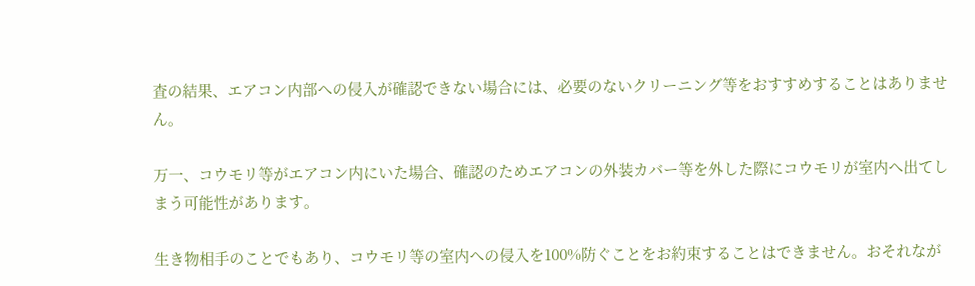査の結果、エアコン内部への侵入が確認できない場合には、必要のないクリーニング等をおすすめすることはありません。

万一、コウモリ等がエアコン内にいた場合、確認のためエアコンの外装カバー等を外した際にコウモリが室内へ出てしまう可能性があります。

生き物相手のことでもあり、コウモリ等の室内への侵入を100%防ぐことをお約束することはできません。おそれなが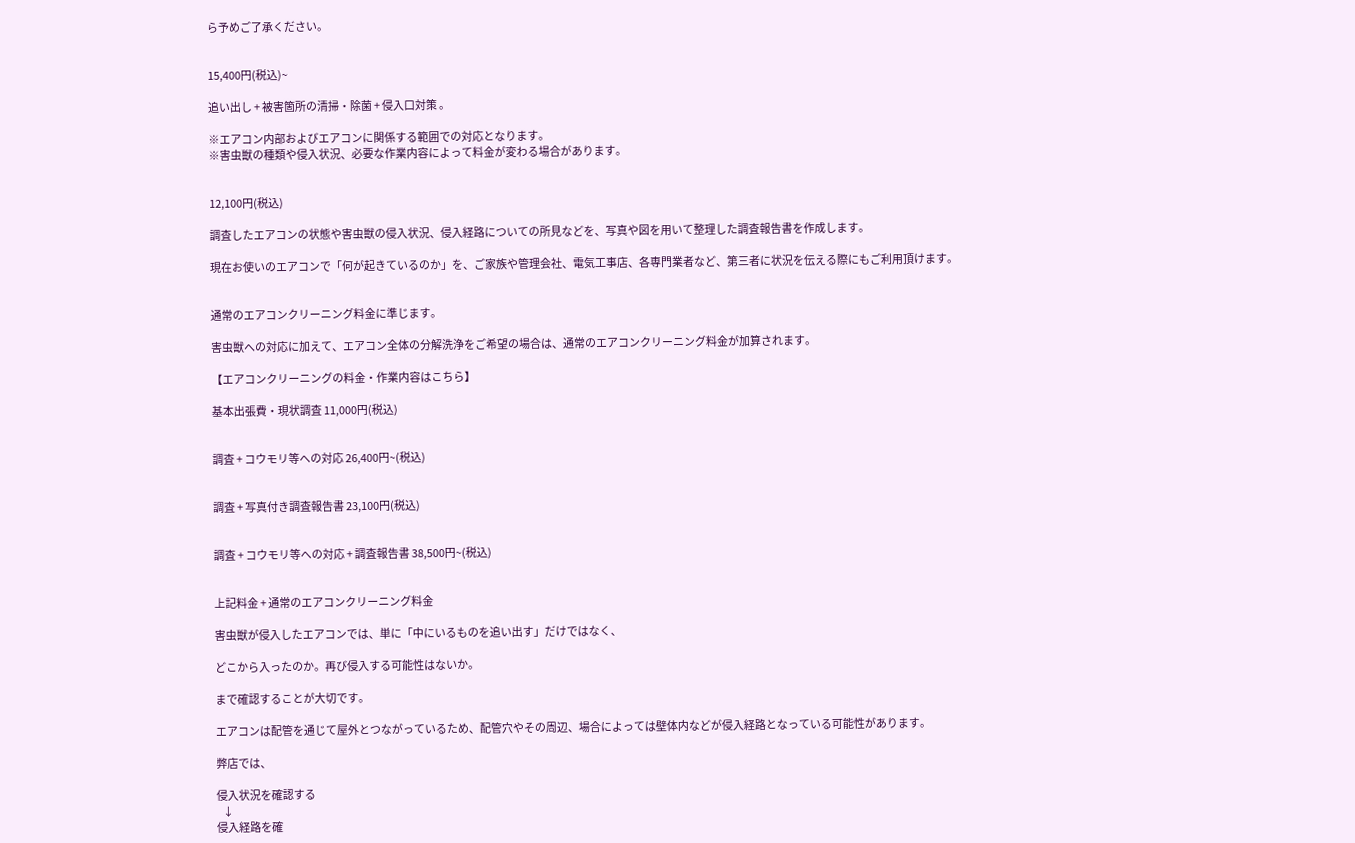ら予めご了承ください。


15,400円(税込)~

追い出し + 被害箇所の清掃・除菌 + 侵入口対策 。

※エアコン内部およびエアコンに関係する範囲での対応となります。
※害虫獣の種類や侵入状況、必要な作業内容によって料金が変わる場合があります。


12,100円(税込)

調査したエアコンの状態や害虫獣の侵入状況、侵入経路についての所見などを、写真や図を用いて整理した調査報告書を作成します。

現在お使いのエアコンで「何が起きているのか」を、ご家族や管理会社、電気工事店、各専門業者など、第三者に状況を伝える際にもご利用頂けます。


通常のエアコンクリーニング料金に準じます。

害虫獣への対応に加えて、エアコン全体の分解洗浄をご希望の場合は、通常のエアコンクリーニング料金が加算されます。

【エアコンクリーニングの料金・作業内容はこちら】

基本出張費・現状調査 11,000円(税込)


調査 + コウモリ等への対応 26,400円~(税込)


調査 + 写真付き調査報告書 23,100円(税込)


調査 + コウモリ等への対応 + 調査報告書 38,500円~(税込)


上記料金 + 通常のエアコンクリーニング料金

害虫獣が侵入したエアコンでは、単に「中にいるものを追い出す」だけではなく、

どこから入ったのか。再び侵入する可能性はないか。

まで確認することが大切です。

エアコンは配管を通じて屋外とつながっているため、配管穴やその周辺、場合によっては壁体内などが侵入経路となっている可能性があります。

弊店では、

侵入状況を確認する
   ↓
侵入経路を確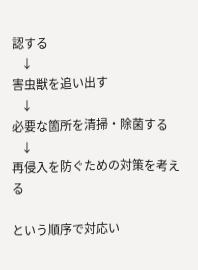認する
   ↓
害虫獣を追い出す
   ↓
必要な箇所を清掃・除菌する
   ↓
再侵入を防ぐための対策を考える

という順序で対応い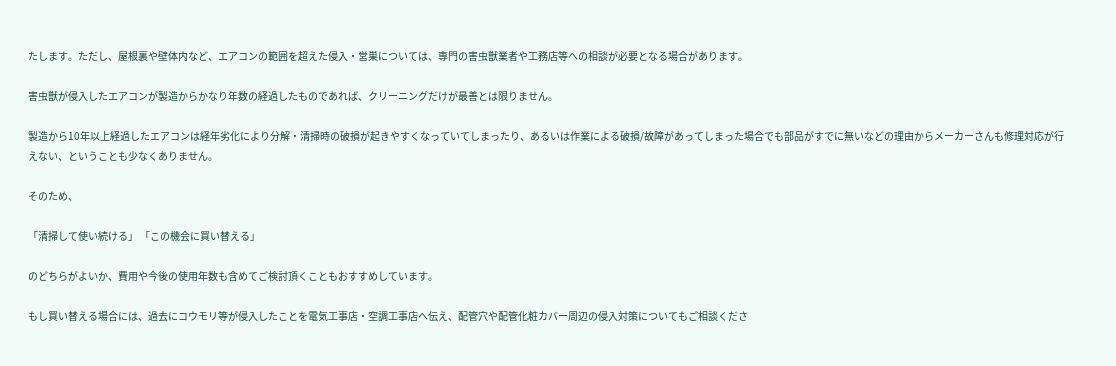たします。ただし、屋根裏や壁体内など、エアコンの範囲を超えた侵入・営巣については、専門の害虫獣業者や工務店等への相談が必要となる場合があります。

害虫獣が侵入したエアコンが製造からかなり年数の経過したものであれば、クリーニングだけが最善とは限りません。

製造から10年以上経過したエアコンは経年劣化により分解・清掃時の破損が起きやすくなっていてしまったり、あるいは作業による破損/故障があってしまった場合でも部品がすでに無いなどの理由からメーカーさんも修理対応が行えない、ということも少なくありません。

そのため、

「清掃して使い続ける」 「この機会に買い替える」

のどちらがよいか、費用や今後の使用年数も含めてご検討頂くこともおすすめしています。

もし買い替える場合には、過去にコウモリ等が侵入したことを電気工事店・空調工事店へ伝え、配管穴や配管化粧カバー周辺の侵入対策についてもご相談くださ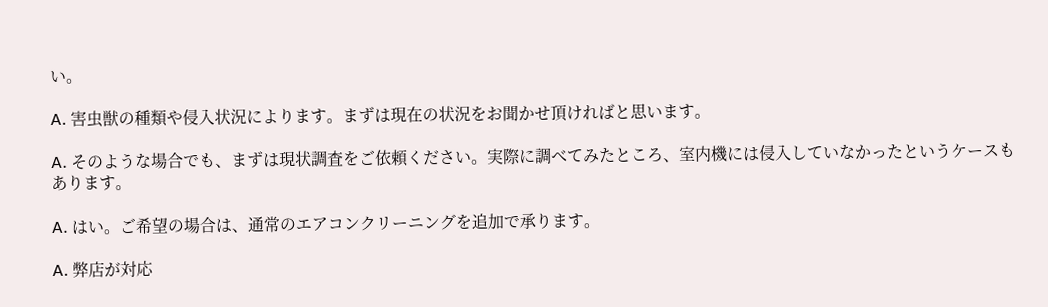い。

A. 害虫獣の種類や侵入状況によります。まずは現在の状況をお聞かせ頂ければと思います。

A. そのような場合でも、まずは現状調査をご依頼ください。実際に調べてみたところ、室内機には侵入していなかったというケースもあります。

A. はい。ご希望の場合は、通常のエアコンクリーニングを追加で承ります。

A. 弊店が対応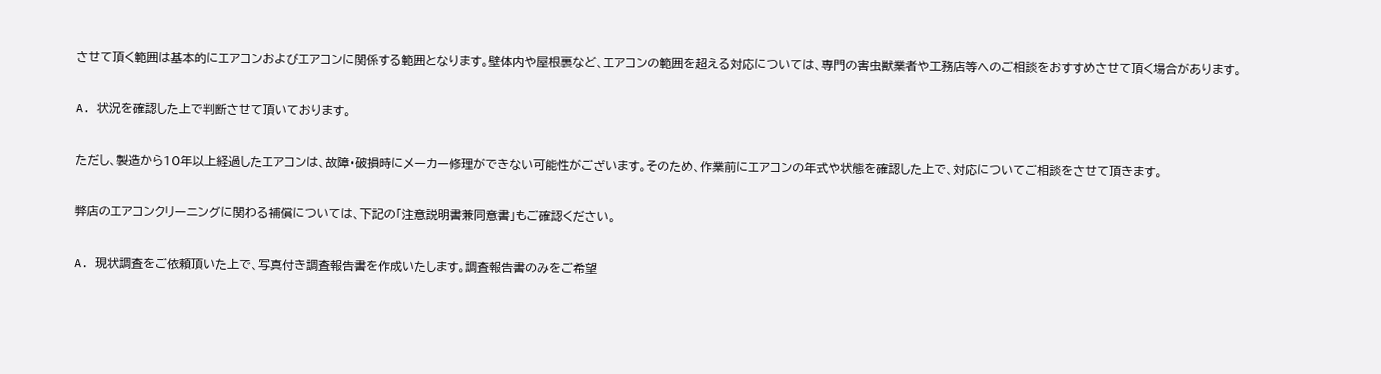させて頂く範囲は基本的にエアコンおよびエアコンに関係する範囲となります。壁体内や屋根裏など、エアコンの範囲を超える対応については、専門の害虫獣業者や工務店等へのご相談をおすすめさせて頂く場合があります。

A. 状況を確認した上で判断させて頂いております。

ただし、製造から10年以上経過したエアコンは、故障・破損時にメーカー修理ができない可能性がございます。そのため、作業前にエアコンの年式や状態を確認した上で、対応についてご相談をさせて頂きます。

弊店のエアコンクリーニングに関わる補償については、下記の「注意説明書兼同意書」もご確認ください。

A. 現状調査をご依頼頂いた上で、写真付き調査報告書を作成いたします。調査報告書のみをご希望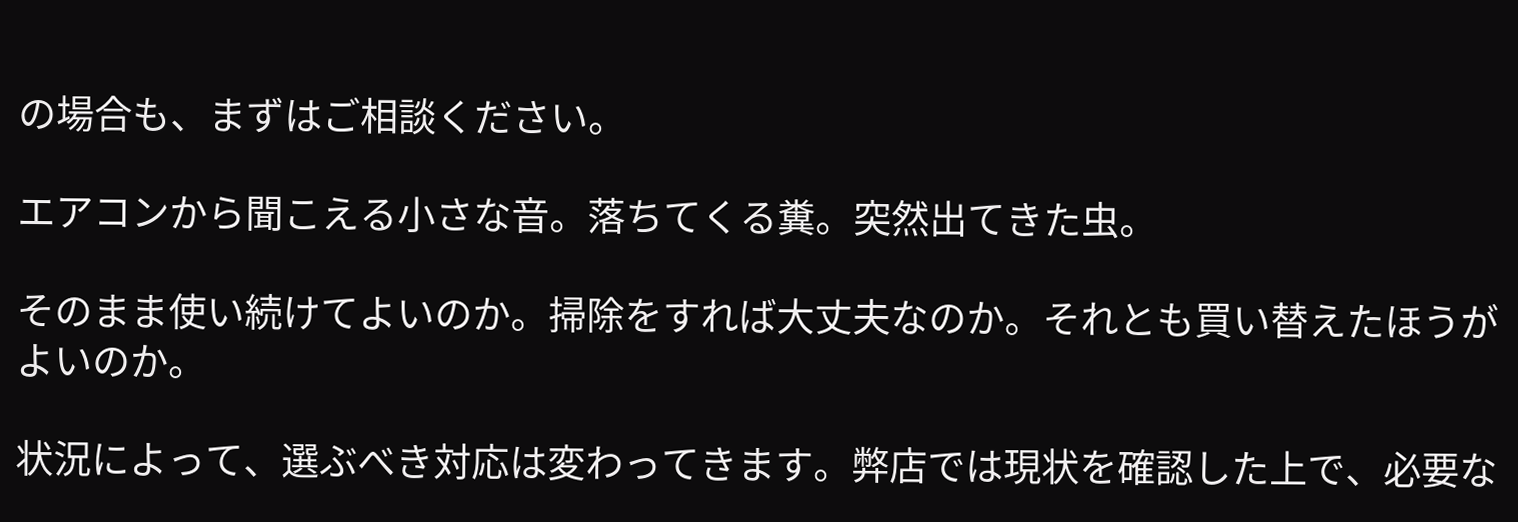の場合も、まずはご相談ください。

エアコンから聞こえる小さな音。落ちてくる糞。突然出てきた虫。

そのまま使い続けてよいのか。掃除をすれば大丈夫なのか。それとも買い替えたほうがよいのか。

状況によって、選ぶべき対応は変わってきます。弊店では現状を確認した上で、必要な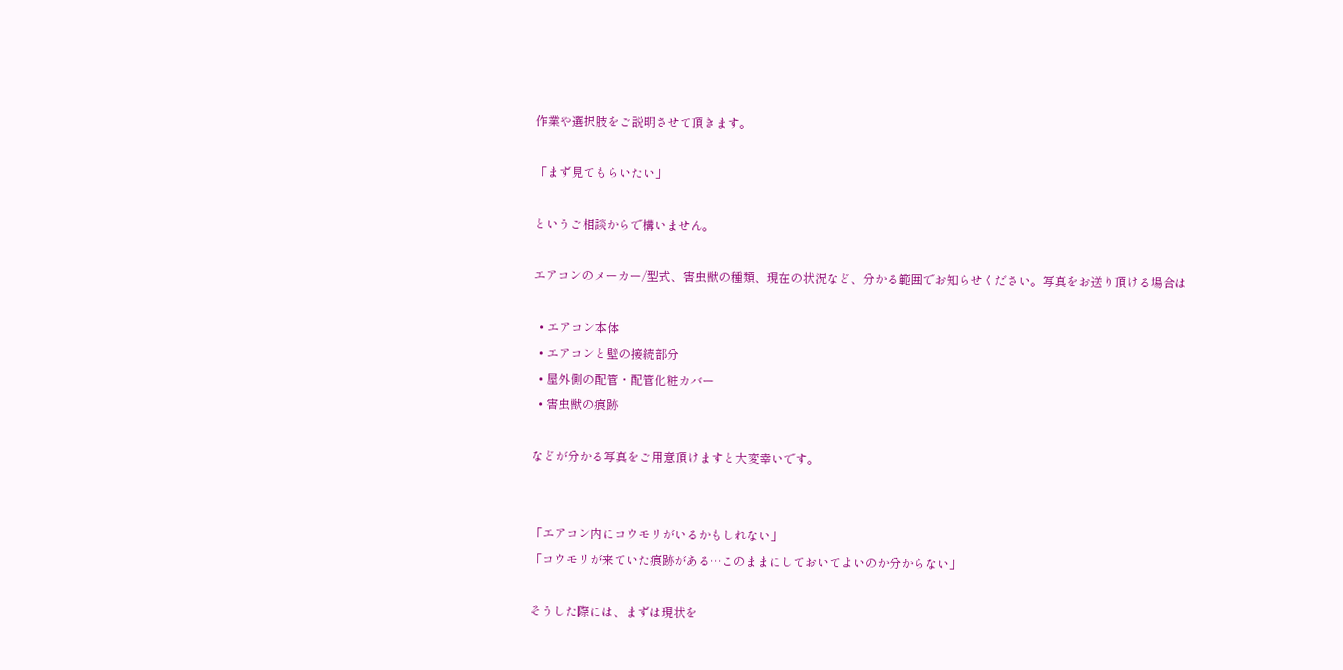作業や選択肢をご説明させて頂きます。

「まず見てもらいたい」

というご相談からで構いません。

エアコンのメーカー/型式、害虫獣の種類、現在の状況など、分かる範囲でお知らせください。写真をお送り頂ける場合は

  • エアコン本体
  • エアコンと壁の接続部分
  • 屋外側の配管・配管化粧カバー
  • 害虫獣の痕跡

などが分かる写真をご用意頂けますと大変幸いです。


「エアコン内にコウモリがいるかもしれない」
「コウモリが来ていた痕跡がある…このままにしておいてよいのか分からない」

そうした際には、まずは現状を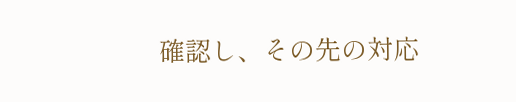確認し、その先の対応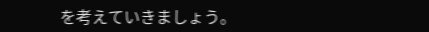を考えていきましょう。